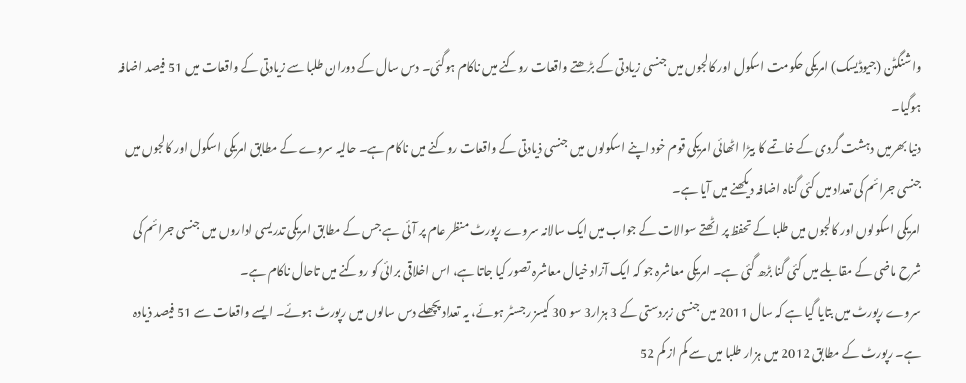واشنگٹن (جیوڈیسک) امریکی حکومت اسکول اور کالجوں میں جنسی زیادتی کے بڑھتے واقعات روکنے میں ناکام ہوگئی۔ دس سال کے دوران طلبا سے زیادتی کے واقعات میں 51 فیصد اضافہ ہوگیا۔
دنیا بھرمیں دہشت گردی کے خاتمے کا بیڑا اٹھائی امریکی قوم خود اپنے اسکولوں میں جنسی ذیادتی کے واقعات روکنے میں ناکام ہے۔ حالیہ سروے کے مطابق امریکی اسکول اور کالجوں میں جنسی جرائم کی تعداد میں کئی گناہ اضافہ دیکھنے میں آیا ہے۔
امریکی اسکولوں اور کالجوں میں طلبا کے تحفظ پر اٹھتے سوالات کے جواب میں ایک سالانہ سروے رپورٹ منظر عام پر آئی ہے جس کے مطابق امریکی تدریسی اداروں میں جنسی جرائم کی شرح ماضی کے مقابلے میں کئی گنا بڑھ گئی ہے۔ امریکی معاشرہ جو کہ ایک آزاد خیال معاشرہ تصور کیا جاتا ہے، اس اخلاقی برائی کو روکنے میں تاحال ناکام ہے۔
سروے رپورٹ میں بتایا گیا ہے کہ سال 2011 میں جنسی زبردستی کے 3 ہزار3 سو 30 کیسز رجسٹر ہوئے، یہ تعداد پچھلے دس سالوں میں رپورٹ ہوئے۔ ایسے واقعات سے 51 فیصد ذیادہ ہے۔ رپورٹ کے مطابق 2012 میں ہزار طلبا میں سے کم از کم 52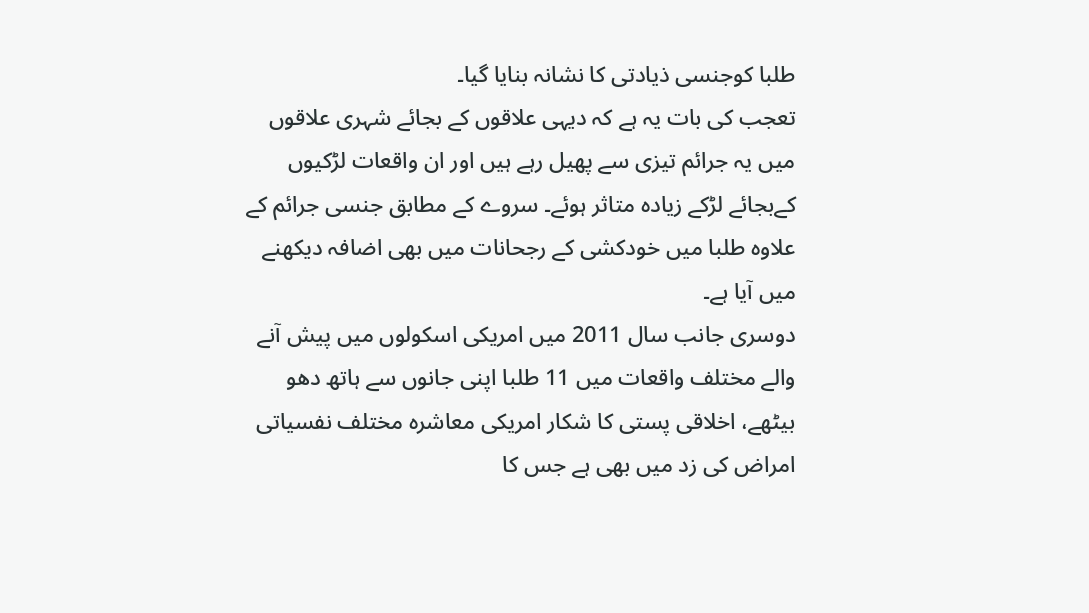طلبا کوجنسی ذیادتی کا نشانہ بنایا گیا۔
تعجب کی بات یہ ہے کہ دیہی علاقوں کے بجائے شہری علاقوں میں یہ جرائم تیزی سے پھیل رہے ہیں اور ان واقعات لڑکیوں کےبجائے لڑکے زیادہ متاثر ہوئے۔ سروے کے مطابق جنسی جرائم کے علاوہ طلبا میں خودکشی کے رجحانات میں بھی اضافہ دیکھنے میں آیا ہے۔
دوسری جانب سال 2011 میں امریکی اسکولوں میں پیش آنے والے مختلف واقعات میں 11 طلبا اپنی جانوں سے ہاتھ دھو بیٹھے، اخلاقی پستی کا شکار امریکی معاشرہ مختلف نفسیاتی امراض کی زد میں بھی ہے جس کا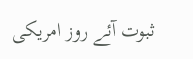ثبوت آئے روز امریکی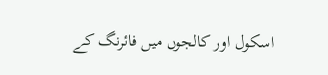اسکول اور کالجوں میں فائرنگ کے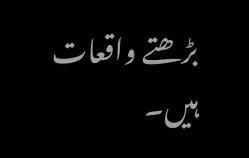بڑھتے واقعات ہیں۔